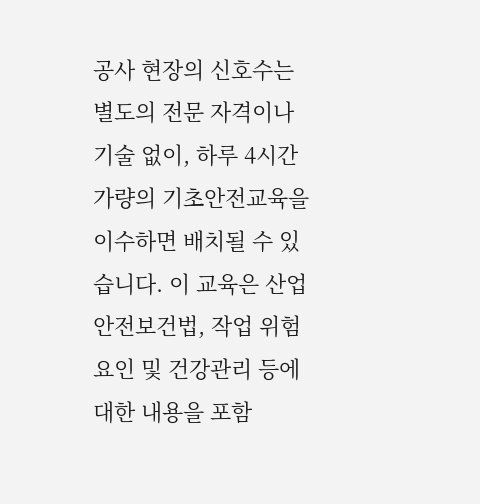공사 현장의 신호수는 별도의 전문 자격이나 기술 없이, 하루 4시간가량의 기초안전교육을 이수하면 배치될 수 있습니다. 이 교육은 산업안전보건법, 작업 위험요인 및 건강관리 등에 대한 내용을 포함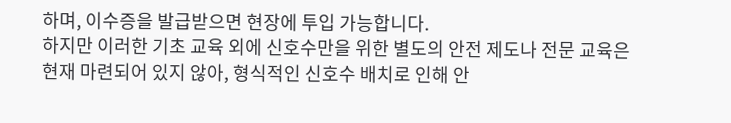하며, 이수증을 발급받으면 현장에 투입 가능합니다.
하지만 이러한 기초 교육 외에 신호수만을 위한 별도의 안전 제도나 전문 교육은 현재 마련되어 있지 않아, 형식적인 신호수 배치로 인해 안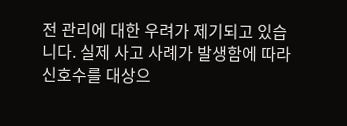전 관리에 대한 우려가 제기되고 있습니다. 실제 사고 사례가 발생함에 따라 신호수를 대상으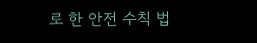로 한 안전 수칙 법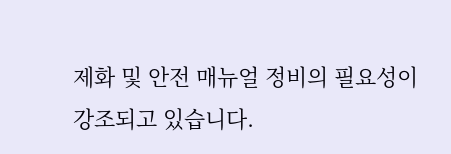제화 및 안전 매뉴얼 정비의 필요성이 강조되고 있습니다.